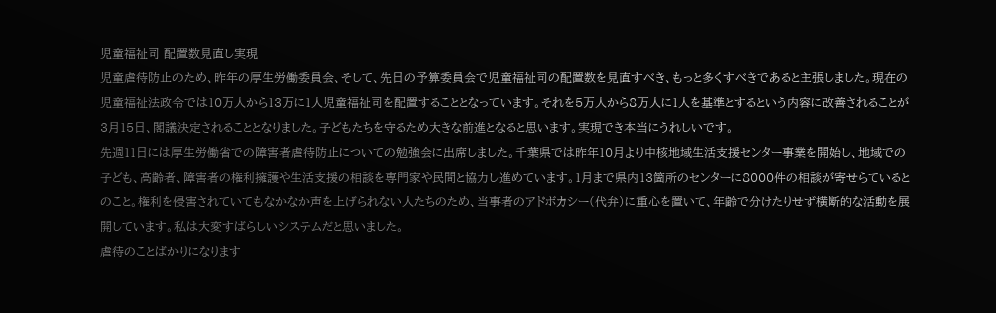児童福祉司 配置数見直し実現
児童虐待防止のため、昨年の厚生労働委員会、そして、先日の予算委員会で児童福祉司の配置数を見直すべき、もっと多くすべきであると主張しました。現在の児童福祉法政令では10万人から13万に1人児童福祉司を配置することとなっています。それを5万人から8万人に1人を基準とするという内容に改善されることが3月15日、閣議決定されることとなりました。子どもたちを守るため大きな前進となると思います。実現でき本当にうれしいです。
先週11日には厚生労働省での障害者虐待防止についての勉強会に出席しました。千葉県では昨年10月より中核地域生活支援センター事業を開始し、地域での子ども、高齢者、障害者の権利擁護や生活支援の相談を専門家や民間と協力し進めています。1月まで県内13箇所のセンターに8000件の相談が寄せらているとのこと。権利を侵害されていてもなかなか声を上げられない人たちのため、当事者のアドボカシー(代弁)に重心を置いて、年齢で分けたりせず横断的な活動を展開しています。私は大変すばらしいシステムだと思いました。
虐待のことばかりになります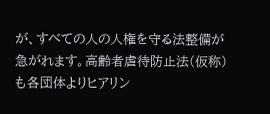が、すべての人の人権を守る法整備が急がれます。高齢者虐待防止法(仮称)も各団体よりヒアリン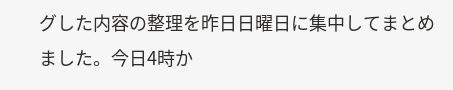グした内容の整理を昨日日曜日に集中してまとめました。今日4時か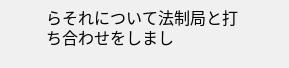らそれについて法制局と打ち合わせをしまし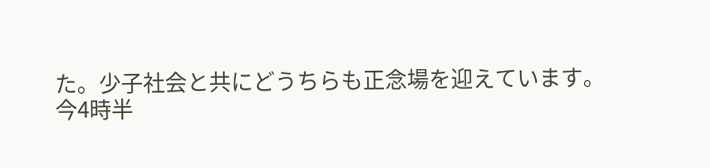た。少子社会と共にどうちらも正念場を迎えています。
今4時半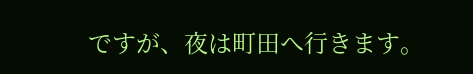ですが、夜は町田へ行きます。